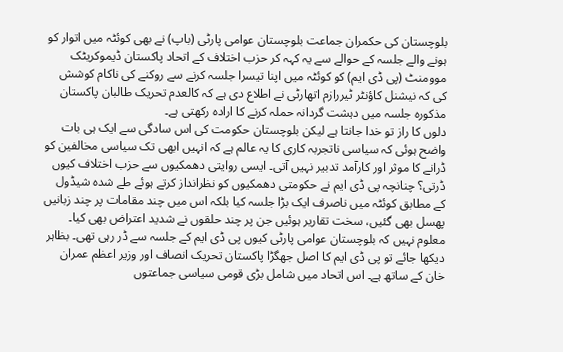بلوچستان کی حکمران جماعت بلوچستان عوامی پارٹی (باپ) نے بھی کوئٹہ میں اتوار کو ہونے والے جلسہ کے حوالے سے یہ کہہ کر حزب اختلاف کے اتحاد پاکستان ڈیموکریٹک موومنٹ (پی ڈی ایم) کو کوئٹہ میں اپنا تیسرا جلسہ کرنے سے روکنے کی ناکام کوشش کی کہ نیشنل کاؤنٹر ٹیررازم اتھارٹی نے اطلاع دی ہے کہ کالعدم تحریک طالبان پاکستان مذکورہ جلسہ میں دہشت گردانہ حملہ کرنے کا ارادہ رکھتی ہے۔
دلوں کا راز تو خدا جانتا ہے لیکن بلوچستان حکومت کی اس سادگی سے ایک ہی بات واضح ہوئی کہ سیاسی ناتجربہ کاری کا یہ عالم ہے کہ انہیں ابھی تک سیاسی مخالفین کو ڈرانے کا موثر اور کارآمد تدبیر نہیں آتی۔ ایسی روایتی دھمکیوں سے حزب اختلاف کیوں ڈرتی؟ چنانچہ پی ڈی ایم نے حکومتی دھمکیوں کو نظرانداز کرتے ہوئے طے شدہ شیڈول کے مطابق کوئٹہ میں ناصرف ایک بڑا جلسہ کیا بلکہ اس میں چند مقامات پر چند زبانیں پھسل بھی گئیں، سخت تقاریر ہوئیں جن پر چند حلقوں نے شدید اعتراض بھی کیا۔
معلوم نہیں کہ بلوچستان عوامی پارٹی کیوں پی ڈی ایم کے جلسہ سے ڈر رہی تھی۔ بظاہر دیکھا جائے تو پی ڈی ایم کا اصل جھگڑا پاکستان تحریک انصاف اور وزیر اعظم عمران خان کے ساتھ ہے۔ اس اتحاد میں شامل بڑی قومی سیاسی جماعتوں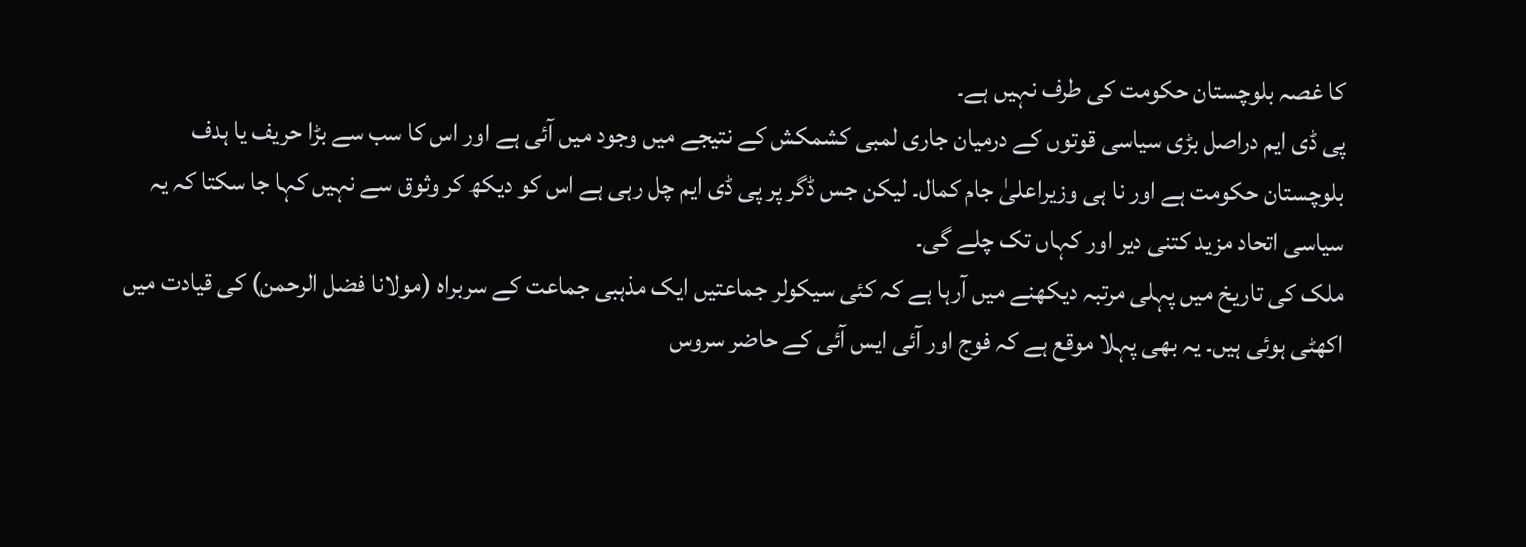کا غصہ بلوچستان حکومت کی طرف نہیں ہے۔
پی ڈی ایم دراصل بڑی سیاسی قوتوں کے درمیان جاری لمبی کشمکش کے نتیجے میں وجود میں آئی ہے اور اس کا سب سے بڑا حریف یا ہدف بلوچستان حکومت ہے اور نا ہی وزیراعلیٰ جام کمال۔ لیکن جس ڈگر پر پی ڈی ایم چل رہی ہے اس کو دیکھ کر وثوق سے نہیں کہا جا سکتا کہ یہ سیاسی اتحاد مزید کتنی دیر اور کہاں تک چلے گی۔
ملک کی تاریخ میں پہلی مرتبہ دیکھنے میں آرہا ہے کہ کئی سیکولر جماعتیں ایک مذہبی جماعت کے سربراہ (مولانا فضل الرحمن) کی قیادت میں اکھٹی ہوئی ہیں۔ یہ بھی پہلا موقع ہے کہ فوج اور آئی ایس آئی کے حاضر سروس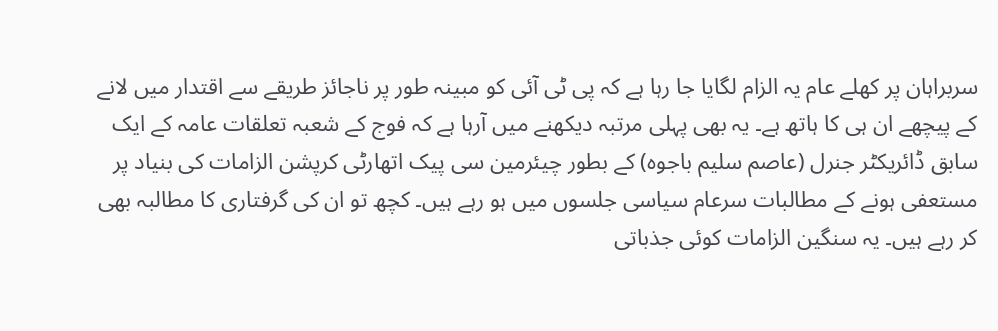سربراہان پر کھلے عام یہ الزام لگایا جا رہا ہے کہ پی ٹی آئی کو مبینہ طور پر ناجائز طریقے سے اقتدار میں لانے کے پیچھے ان ہی کا ہاتھ ہے۔ یہ بھی پہلی مرتبہ دیکھنے میں آرہا ہے کہ فوج کے شعبہ تعلقات عامہ کے ایک سابق ڈائریکٹر جنرل (عاصم سلیم باجوہ) کے بطور چیئرمین سی پیک اتھارٹی کرپشن الزامات کی بنیاد پر مستعفی ہونے کے مطالبات سرعام سیاسی جلسوں میں ہو رہے ہیں۔ کچھ تو ان کی گرفتاری کا مطالبہ بھی کر رہے ہیں۔ یہ سنگین الزامات کوئی جذباتی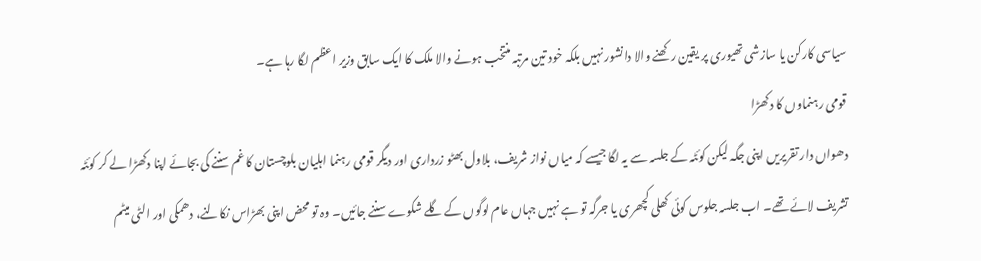سیاسی کارکن یا سازشی تھیوری پر یقین رکھنے والا دانشور نہیں بلکہ خود تین مرتبہ منتخب ہونے والا ملک کا ایک سابق وزیر اعظم لگا رہا ہے۔
قومی رہنماوں کا دکھڑا
دھواں دار تقریریں اپنی جگہ لیکن کوئٹہ کے جلسہ سے یہ لگا جیسے کہ میاں نواز شریف، بلاول بھٹو زرداری اور دیگر قومی رہنما اہلیان بلوچستان کا غم سننے کی بجائے اپنا دکھڑا لے کر کوئٹہ تشریف لائے تھے۔ اب جلسہ جلوس کوئی کھلی کچھری یا جرگہ تو ہے نہیں جہاں عام لوگوں کے گلے شکوے سننے جائیں۔ وہ تو محض اپنی بھڑاس نکالنے، دھمکی اور الٹی میٹم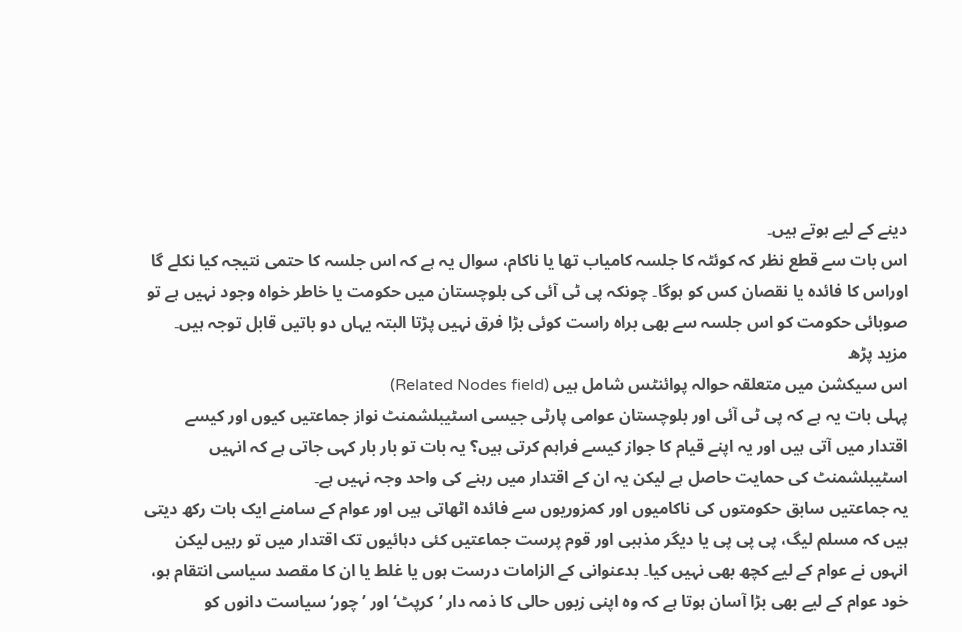دینے کے لیے ہوتے ہیں۔
اس بات سے قطع نظر کہ کوئٹہ کا جلسہ کامیاب تھا یا ناکام، سوال یہ ہے کہ اس جلسہ کا حتمی نتیجہ کیا نکلے گا اوراس کا فائدہ یا نقصان کس کو ہوگا۔ چونکہ پی ٹی آئی کی بلوچستان میں حکومت یا خاطر خواہ وجود نہیں ہے تو صوبائی حکومت کو اس جلسہ سے بھی براہ راست کوئی بڑا فرق نہیں پڑتا البتہ یہاں دو باتیں قابل توجہ ہیں۔
مزید پڑھ
اس سیکشن میں متعلقہ حوالہ پوائنٹس شامل ہیں (Related Nodes field)
پہلی بات یہ ہے کہ پی ٹی آئی اور بلوچستان عوامی پارٹی جیسی اسٹیبلشمنٹ نواز جماعتیں کیوں اور کیسے اقتدار میں آتی ہیں اور یہ اپنے قیام کا جواز کیسے فراہم کرتی ہیں؟ یہ بات تو بار بار کہی جاتی ہے کہ انہیں اسٹیبلشمنٹ کی حمایت حاصل ہے لیکن یہ ان کے اقتدار میں رہنے کی واحد وجہ نہیں ہے۔
یہ جماعتیں سابق حکومتوں کی ناکامیوں اور کمزوریوں سے فائدہ اٹھاتی ہیں اور عوام کے سامنے ایک بات رکھ دیتی ہیں کہ مسلم لیگ، پی پی پی یا دیگر مذہبی اور قوم پرست جماعتیں کئی دہائیوں تک اقتدار میں تو رہیں لیکن انہوں نے عوام کے لیے کچھ بھی نہیں کیا۔ بدعنوانی کے الزامات درست ہوں یا غلط یا ان کا مقصد سیاسی انتقام ہو، خود عوام کے لیے بھی بڑا آسان ہوتا ہے کہ وہ اپنی زبوں حالی کا ذمہ دار ’کرپٹ‘ اور ’چور‘ سیاست دانوں کو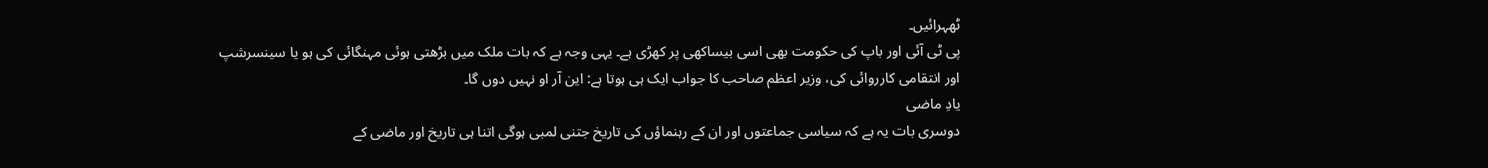ٹھہرائیں۔
پی ٹی آئی اور باپ کی حکومت بھی اسی بیساکھی پر کھڑی ہے۔ یہی وجہ ہے کہ بات ملک میں بڑھتی ہوئی مہنگائی کی ہو یا سینسرشپ اور انتقامی کارروائی کی، وزیر اعظم صاحب کا جواب ایک ہی ہوتا ہے: این آر او نہیں دوں گا۔
یادِ ماضی
دوسری بات یہ ہے کہ سیاسی جماعتوں اور ان کے رہنماؤں کی تاریخ جتنی لمبی ہوگی اتنا ہی تاریخ اور ماضی کے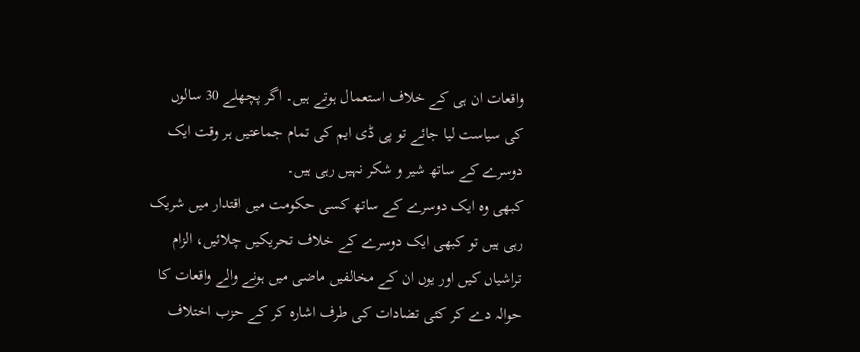واقعات ان ہی کے خلاف استعمال ہوتے ہیں۔ اگر پچھلے 30 سالوں کی سیاست لیا جائے تو پی ڈی ایم کی تمام جماعتیں ہر وقت ایک دوسرے کے ساتھ شیر و شکر نہیں رہی ہیں۔
کبھی وہ ایک دوسرے کے ساتھ کسی حکومت میں اقتدار میں شریک رہی ہیں تو کبھی ایک دوسرے کے خلاف تحریکیں چلائیں، الزام تراشیاں کیں اور یوں ان کے مخالفیں ماضی میں ہونے والے واقعات کا حوالہ دے کر کئی تضادات کی طرف اشارہ کر کے حزب اختلاف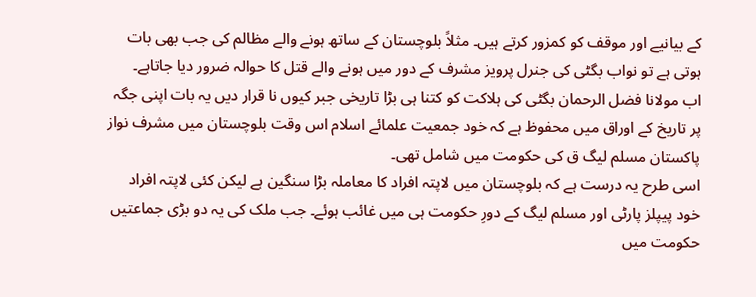کے بیانیے اور موقف کو کمزور کرتے ہیں۔ مثلاً بلوچستان کے ساتھ ہونے والے مظالم کی جب بھی بات ہوتی ہے تو نواب بگٹی کی جنرل پرویز مشرف کے دور میں ہونے والے قتل کا حوالہ ضرور دیا جاتاہے۔
اب مولانا فضل الرحمان بگٹی کی ہلاکت کو کتنا ہی بڑا تاریخی جبر کیوں نا قرار دیں یہ بات اپنی جگہ پر تاریخ کے اوراق میں محفوظ ہے کہ خود جمعیت علمائے اسلام اس وقت بلوچستان میں مشرف نواز پاکستان مسلم لیگ ق کی حکومت میں شامل تھی۔
اسی طرح یہ درست ہے کہ بلوچستان میں لاپتہ افراد کا معاملہ بڑا سنگین ہے لیکن کئی لاپتہ افراد خود پیپلز پارٹی اور مسلم لیگ کے دورِ حکومت ہی میں غائب ہوئے۔ جب ملک کی یہ دو بڑی جماعتیں حکومت میں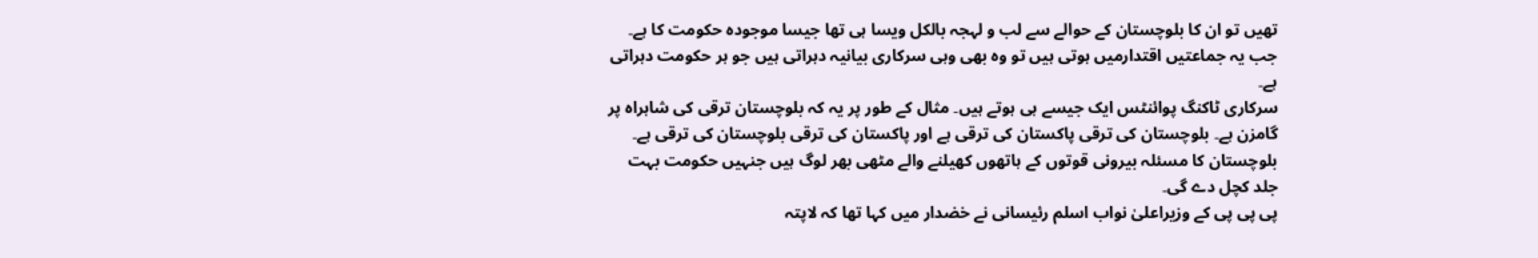تھیں تو ان کا بلوچستان کے حوالے سے لب و لہجہ بالکل ویسا ہی تھا جیسا موجودہ حکومت کا ہے۔ جب یہ جماعتیں اقتدارمیں ہوتی ہیں تو وہ بھی وہی سرکاری بیانیہ دہراتی ہیں جو ہر حکومت دہراتی ہے۔
سرکاری ٹاکنگ پوائنٹس ایک جیسے ہی ہوتے ہیں۔ مثال کے طور پر یہ کہ بلوچستان ترقی کی شاہراہ پر گامزن ہے۔ بلوچستان کی ترقی پاکستان کی ترقی ہے اور پاکستان کی ترقی بلوچستان کی ترقی ہے۔ بلوچستان کا مسئلہ بیرونی قوتوں کے ہاتھوں کھیلنے والے مٹھی بھر لوگ ہیں جنہیں حکومت بہت جلد کچل دے گی۔
پی پی پی کے وزیراعلیٰ نواب اسلم رئیسانی نے خضدار میں کہا تھا کہ لاپتہ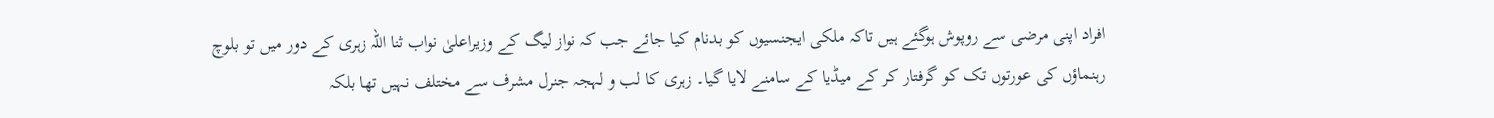افراد اپنی مرضی سے روپوش ہوگئے ہیں تاکہ ملکی ایجنسیوں کو بدنام کیا جائے جب کہ نواز لیگ کے وزیراعلیٰ نواب ثنا اللہ زہری کے دور میں تو بلوچ رہنماؤں کی عورتوں تک کو گرفتار کر کے میڈیا کے سامنے لایا گیا۔ زہری کا لب و لہجہ جنرل مشرف سے مختلف نہیں تھا بلکہ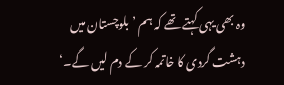وہ بھی یہی کہتے تھے کہ ہم ’بلوچستان میں دہشت گردی کا خاتمہ کر کے دم لیں گے۔‘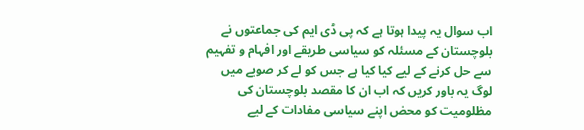اب سوال یہ پیدا ہوتا ہے کہ پی ڈی ایم کی جماعتوں نے بلوچستان کے مسئلہ کو سیاسی طریقے اور افہام و تفہیم سے حل کرنے کے لیے کیا کیا ہے جس کو لے کر صوبے میں لوگ یہ باور کریں کہ اب ان کا مقصد بلوچستان کی مظلومیت کو محض اپنے سیاسی مفادات کے لیے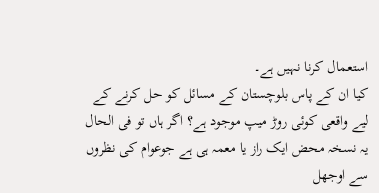استعمال کرنا نہیں ہے۔
کیا ان کے پاس بلوچستان کے مسائل کو حل کرنے کے لیے واقعی کوئی روڑ میپ موجود ہے؟ اگر ہاں تو فی الحال یہ نسخہ محض ایک راز یا معمہ ہی ہے جوعوام کی نظروں سے اوجھل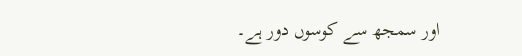اور سمجھ سے کوسوں دور ہے۔